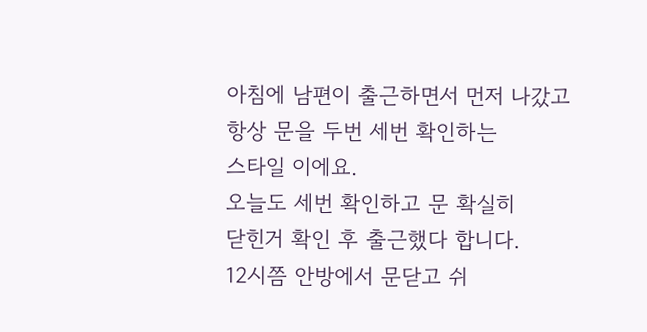아침에 남편이 출근하면서 먼저 나갔고
항상 문을 두번 세번 확인하는
스타일 이에요.
오늘도 세번 확인하고 문 확실히
닫힌거 확인 후 출근했다 합니다.
12시쯤 안방에서 문닫고 쉬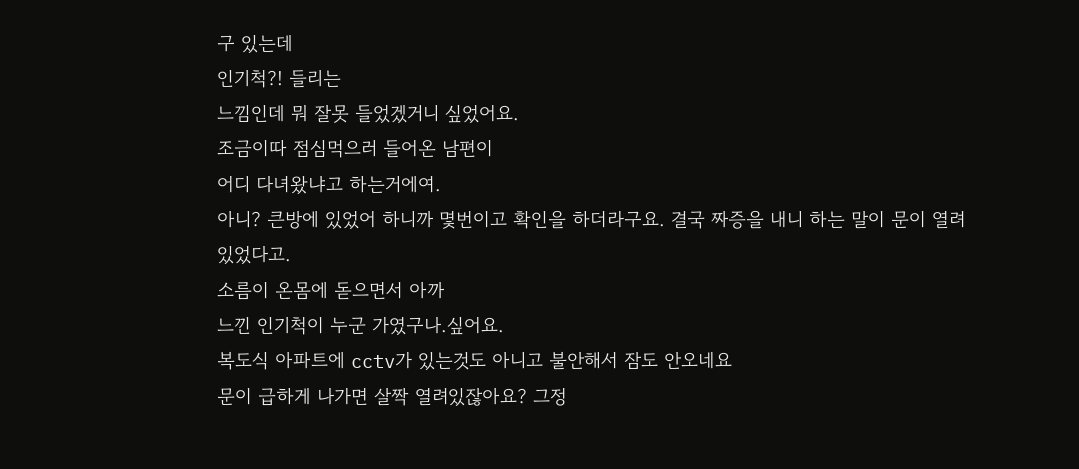구 있는데
인기척?! 들리는
느낌인데 뭐 잘못 들었겠거니 싶었어요.
조금이따 점심먹으러 들어온 남편이
어디 다녀왔냐고 하는거에여.
아니? 큰방에 있었어 하니까 몇번이고 확인을 하더라구요. 결국 짜증을 내니 하는 말이 문이 열려있었다고.
소름이 온몸에 돋으면서 아까
느낀 인기척이 누군 가였구나.싶어요.
복도식 아파트에 cctv가 있는것도 아니고 불안해서 잠도 안오네요
문이 급하게 나가면 살짝 열려있잖아요? 그정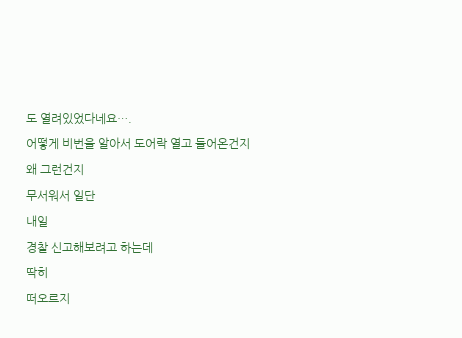도 열려있었다네요….
어떻게 비번을 알아서 도어락 열고 들어온건지
왜 그런건지
무서워서 일단
내일
경찰 신고해보려고 하는데
딱히
떠오르지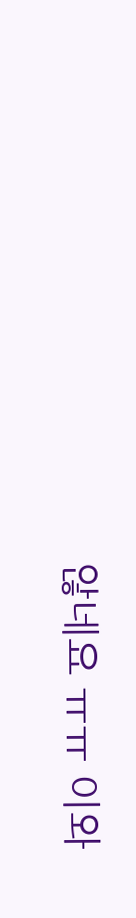않네요 ㅠㅠ 이와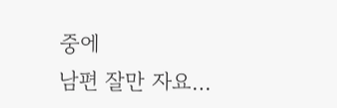중에
남편 잘만 자요…